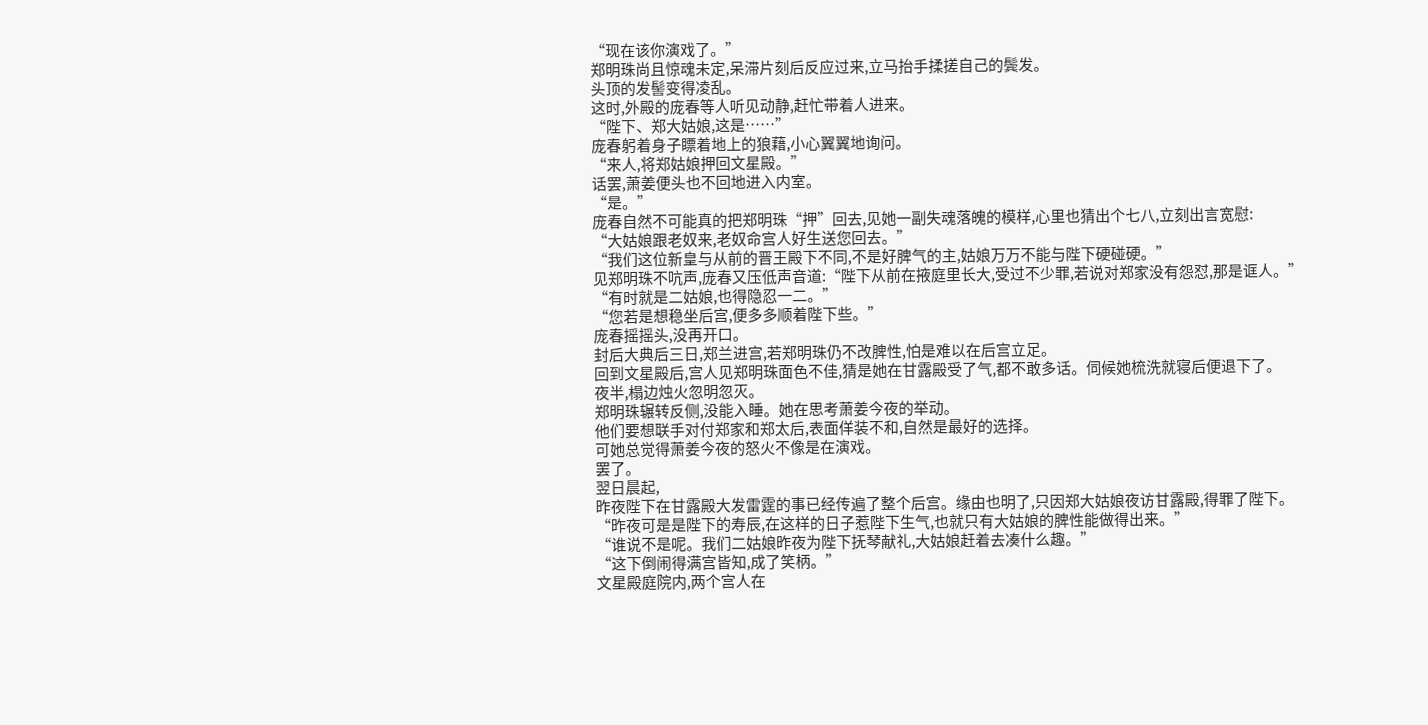“现在该你演戏了。”
郑明珠尚且惊魂未定,呆滞片刻后反应过来,立马抬手揉搓自己的鬓发。
头顶的发髻变得凌乱。
这时,外殿的庞春等人听见动静,赶忙带着人进来。
“陛下、郑大姑娘,这是……”
庞春躬着身子瞟着地上的狼藉,小心翼翼地询问。
“来人,将郑姑娘押回文星殿。”
话罢,萧姜便头也不回地进入内室。
“是。”
庞春自然不可能真的把郑明珠“押”回去,见她一副失魂落魄的模样,心里也猜出个七八,立刻出言宽慰:
“大姑娘跟老奴来,老奴命宫人好生送您回去。”
“我们这位新皇与从前的晋王殿下不同,不是好脾气的主,姑娘万万不能与陛下硬碰硬。”
见郑明珠不吭声,庞春又压低声音道:“陛下从前在掖庭里长大,受过不少罪,若说对郑家没有怨怼,那是诓人。”
“有时就是二姑娘,也得隐忍一二。”
“您若是想稳坐后宫,便多多顺着陛下些。”
庞春摇摇头,没再开口。
封后大典后三日,郑兰进宫,若郑明珠仍不改脾性,怕是难以在后宫立足。
回到文星殿后,宫人见郑明珠面色不佳,猜是她在甘露殿受了气,都不敢多话。伺候她梳洗就寝后便退下了。
夜半,榻边烛火忽明忽灭。
郑明珠辗转反侧,没能入睡。她在思考萧姜今夜的举动。
他们要想联手对付郑家和郑太后,表面佯装不和,自然是最好的选择。
可她总觉得萧姜今夜的怒火不像是在演戏。
罢了。
翌日晨起,
昨夜陛下在甘露殿大发雷霆的事已经传遍了整个后宫。缘由也明了,只因郑大姑娘夜访甘露殿,得罪了陛下。
“昨夜可是是陛下的寿辰,在这样的日子惹陛下生气,也就只有大姑娘的脾性能做得出来。”
“谁说不是呢。我们二姑娘昨夜为陛下抚琴献礼,大姑娘赶着去凑什么趣。”
“这下倒闹得满宫皆知,成了笑柄。”
文星殿庭院内,两个宫人在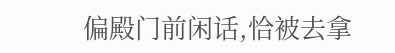偏殿门前闲话,恰被去拿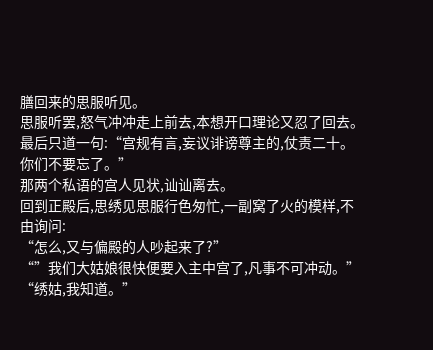膳回来的思服听见。
思服听罢,怒气冲冲走上前去,本想开口理论又忍了回去。
最后只道一句:“宫规有言,妄议诽谤尊主的,仗责二十。你们不要忘了。”
那两个私语的宫人见状,讪讪离去。
回到正殿后,思绣见思服行色匆忙,一副窝了火的模样,不由询问:
“怎么,又与偏殿的人吵起来了?”
“”我们大姑娘很快便要入主中宫了,凡事不可冲动。”
“绣姑,我知道。”